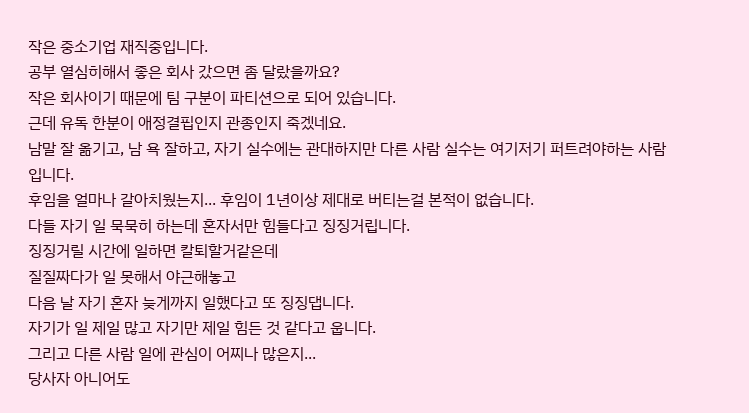작은 중소기업 재직중입니다.
공부 열심히해서 좋은 회사 갔으면 좀 달랐을까요?
작은 회사이기 때문에 팀 구분이 파티션으로 되어 있습니다.
근데 유독 한분이 애정결핍인지 관종인지 죽겠네요.
남말 잘 옮기고, 남 욕 잘하고, 자기 실수에는 관대하지만 다른 사람 실수는 여기저기 퍼트려야하는 사람입니다.
후임을 얼마나 갈아치웠는지... 후임이 1년이상 제대로 버티는걸 본적이 없습니다.
다들 자기 일 묵묵히 하는데 혼자서만 힘들다고 징징거립니다.
징징거릴 시간에 일하면 칼퇴할거같은데
질질짜다가 일 못해서 야근해놓고
다음 날 자기 혼자 늦게까지 일했다고 또 징징댑니다.
자기가 일 제일 많고 자기만 제일 힘든 것 같다고 웁니다.
그리고 다른 사람 일에 관심이 어찌나 많은지...
당사자 아니어도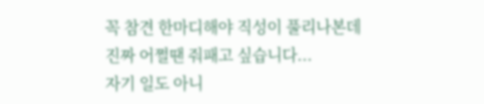꼭 참견 한마디해야 직성이 풀리나본데
진짜 어쩔땐 줘패고 싶습니다...
자기 일도 아니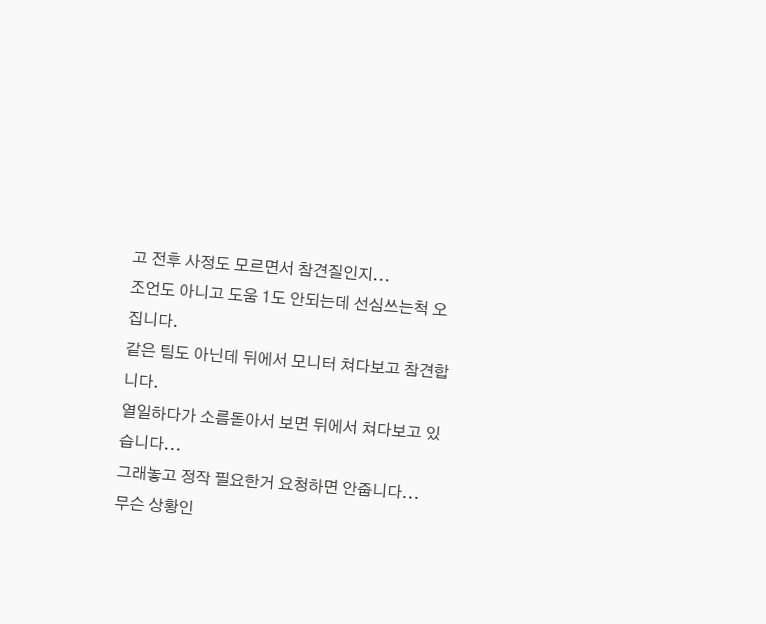고 전후 사정도 모르면서 참견질인지...
조언도 아니고 도움 1도 안되는데 선심쓰는척 오집니다.
같은 팀도 아닌데 뒤에서 모니터 쳐다보고 참견합니다.
열일하다가 소름돋아서 보면 뒤에서 쳐다보고 있습니다...
그래놓고 정작 필요한거 요청하면 안줍니다...
무슨 상황인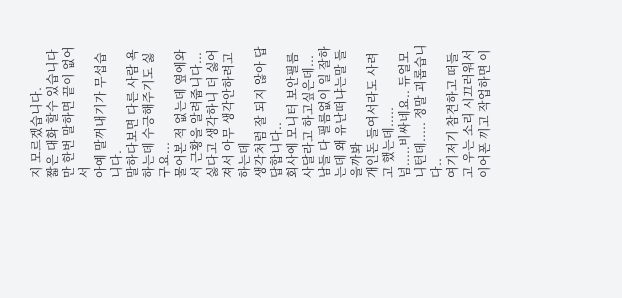지 모르겠습니다.
짧은 대화 할수 있습니다만 한번 말하면 끝이 없어서
아예 말꺼내기가 무섭습니다.
말하다보면 다른 사람 욕하는데 수긍해주기도 싫구요...
물어본 적 없는데 옆에와서 근황을 알려줍니다...
싫다고 생각하니 더 싫어져서 아무 생각안하려고 하는데
생각처럼 잘 되지 않아 답답합니다..
회사에 모니터 보안필름 사달라고 하고싶은데...
남들 다 필름없이 일 잘하는데 왜 유난떠냐는말 들을까봐
개인돈 들여서라도 사려고 했는데.....
넘.....비싸네요.. 듀얼모니턴데..... 정말 괴롭습니다..
여기저기 참견하고 떠들고 우는 소리 시끄러워서
이어폰 끼고 작업하면 이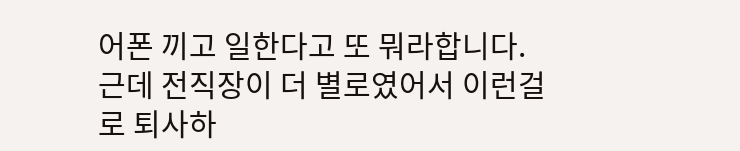어폰 끼고 일한다고 또 뭐라합니다.
근데 전직장이 더 별로였어서 이런걸로 퇴사하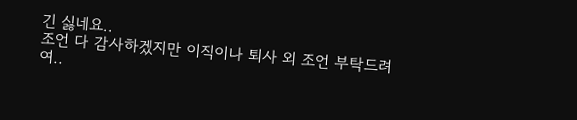긴 싫네요..
조언 다 감사하겠지만 이직이나 퇴사 외 조언 부탁드려여..